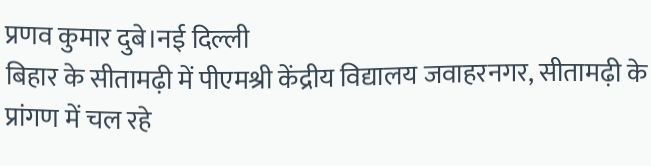प्रणव कुमार दुबे।नई दिल्ली
बिहार के सीतामढ़ी में पीएमश्री केंद्रीय विद्यालय जवाहरनगर, सीतामढ़ी के प्रांगण में चल रहे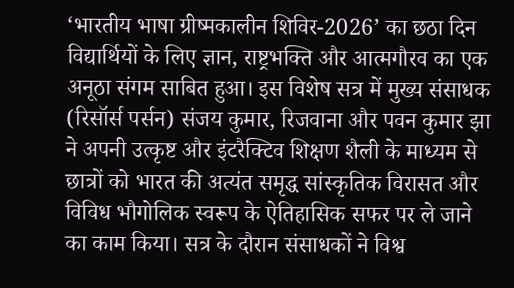‘भारतीय भाषा ग्रीष्मकालीन शिविर-2026’ का छठा दिन विद्यार्थियों के लिए ज्ञान, राष्ट्रभक्ति और आत्मगौरव का एक अनूठा संगम साबित हुआ। इस विशेष सत्र में मुख्य संसाधक (रिसॉर्स पर्सन) संजय कुमार, रिजवाना और पवन कुमार झा ने अपनी उत्कृष्ट और इंटरैक्टिव शिक्षण शैली के माध्यम से छात्रों को भारत की अत्यंत समृद्ध सांस्कृतिक विरासत और विविध भौगोलिक स्वरूप के ऐतिहासिक सफर पर ले जाने का काम किया। सत्र के दौरान संसाधकों ने विश्व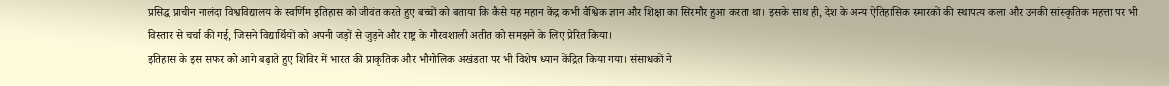प्रसिद्ध प्राचीन नालंदा विश्वविद्यालय के स्वर्णिम इतिहास को जीवंत करते हुए बच्चों को बताया कि कैसे यह महान केंद्र कभी वैश्विक ज्ञान और शिक्षा का सिरमौर हुआ करता था। इसके साथ ही, देश के अन्य ऐतिहासिक स्मारकों की स्थापत्य कला और उनकी सांस्कृतिक महत्ता पर भी विस्तार से चर्चा की गई, जिसने विद्यार्थियों को अपनी जड़ों से जुड़ने और राष्ट्र के गौरवशाली अतीत को समझने के लिए प्रेरित किया।
इतिहास के इस सफर को आगे बढ़ाते हुए शिविर में भारत की प्राकृतिक और भौगोलिक अखंडता पर भी विशेष ध्यान केंद्रित किया गया। संसाधकों ने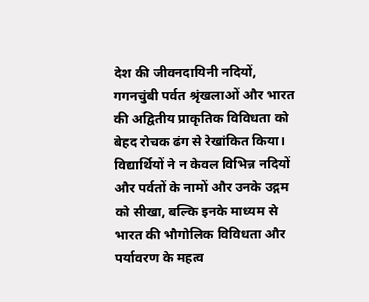देश की जीवनदायिनी नदियों, गगनचुंबी पर्वत श्रृंखलाओं और भारत की अद्वितीय प्राकृतिक विविधता को बेहद रोचक ढंग से रेखांकित किया। विद्यार्थियों ने न केवल विभिन्न नदियों और पर्वतों के नामों और उनके उद्गम को सीखा, बल्कि इनके माध्यम से भारत की भौगोलिक विविधता और पर्यावरण के महत्व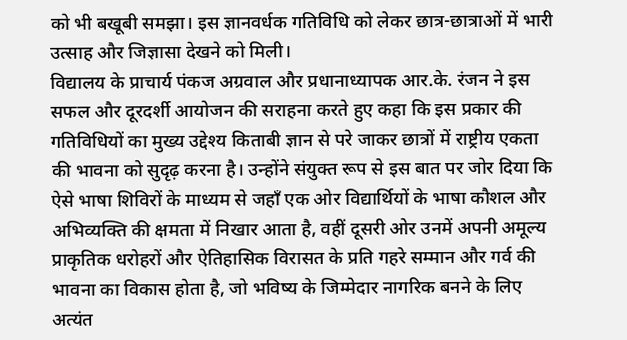को भी बखूबी समझा। इस ज्ञानवर्धक गतिविधि को लेकर छात्र-छात्राओं में भारी उत्साह और जिज्ञासा देखने को मिली।
विद्यालय के प्राचार्य पंकज अग्रवाल और प्रधानाध्यापक आर.के. रंजन ने इस सफल और दूरदर्शी आयोजन की सराहना करते हुए कहा कि इस प्रकार की गतिविधियों का मुख्य उद्देश्य किताबी ज्ञान से परे जाकर छात्रों में राष्ट्रीय एकता की भावना को सुदृढ़ करना है। उन्होंने संयुक्त रूप से इस बात पर जोर दिया कि ऐसे भाषा शिविरों के माध्यम से जहाँ एक ओर विद्यार्थियों के भाषा कौशल और अभिव्यक्ति की क्षमता में निखार आता है, वहीं दूसरी ओर उनमें अपनी अमूल्य प्राकृतिक धरोहरों और ऐतिहासिक विरासत के प्रति गहरे सम्मान और गर्व की भावना का विकास होता है, जो भविष्य के जिम्मेदार नागरिक बनने के लिए अत्यंत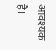आवश्यक है।